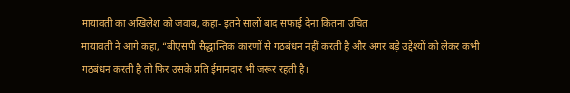मायावती का अखिलेश को जवाब, कहा- इतने सालों बाद सफाई देना कितना उचित
मायावती ने आगे कहा, “बीएसपी सैद्धान्तिक कारणों से गठबंधन नहीं करती है और अगर बड़े उद्देश्यों को लेकर कभी गठबंधन करती है तो फिर उसके प्रति ईमानदार भी जरूर रहती है।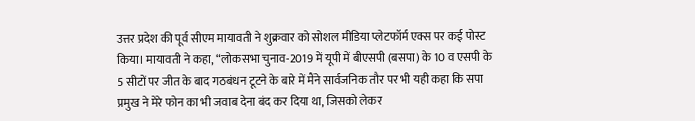उत्तर प्रदेश की पूर्व सीएम मायावती ने शुक्रवार को सोशल मीडिया प्लेटफॉर्म एक्स पर कई पोस्ट किया। मायावती ने कहा, “लोकसभा चुनाव-2019 में यूपी में बीएसपी (बसपा) के 10 व एसपी के 5 सीटों पर जीत के बाद गठबंधन टूटने के बारे में मैंने सार्वजनिक तौर पर भी यही कहा कि सपा प्रमुख ने मेरे फोन का भी जवाब देना बंद कर दिया था, जिसको लेकर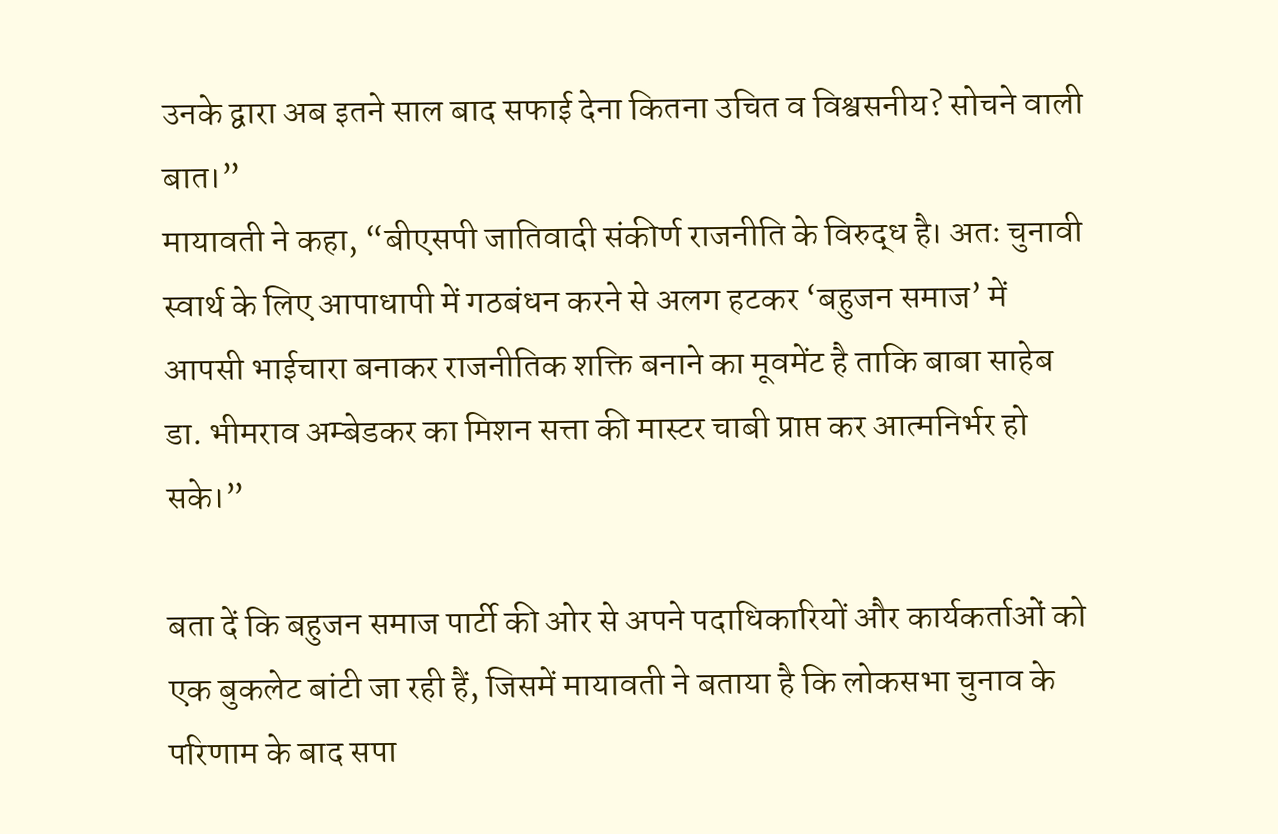उनके द्वारा अब इतने साल बाद सफाई देना कितना उचित व विश्वसनीय? सोचने वाली बात।”
मायावती ने कहा, “बीएसपी जातिवादी संकीर्ण राजनीति के विरुद्ध है। अतः चुनावी स्वार्थ के लिए आपाधापी में गठबंधन करने से अलग हटकर ‘बहुजन समाज’ में आपसी भाईचारा बनाकर राजनीतिक शक्ति बनाने का मूवमेंट है ताकि बाबा साहेब डा. भीमराव अम्बेडकर का मिशन सत्ता की मास्टर चाबी प्राप्त कर आत्मनिर्भर हो सके।”

बता दें कि बहुजन समाज पार्टी की ओर से अपने पदाधिकारियों और कार्यकर्ताओं को एक बुकलेट बांटी जा रही हैं, जिसमें मायावती ने बताया है कि लोकसभा चुनाव के परिणाम के बाद सपा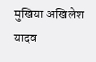मुखिया अखिलेश यादव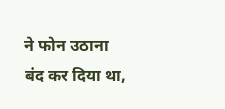ने फोन उठाना बंद कर दिया था,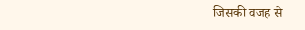जिसकी वजह से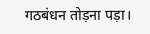गठबंधन तोड़ना पड़ा।